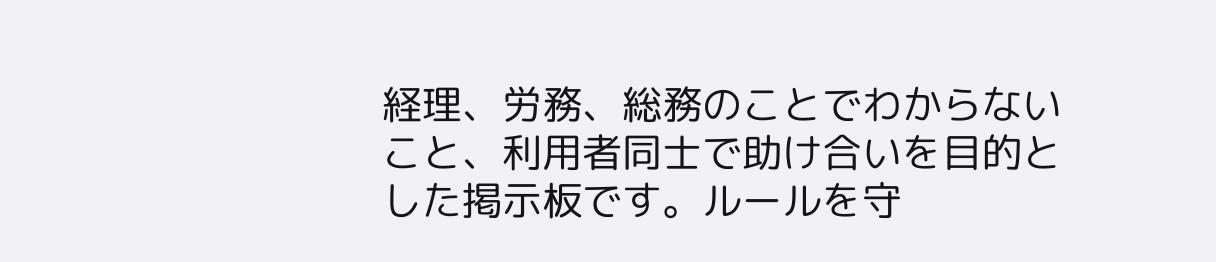経理、労務、総務のことでわからないこと、利用者同士で助け合いを目的とした掲示板です。ルールを守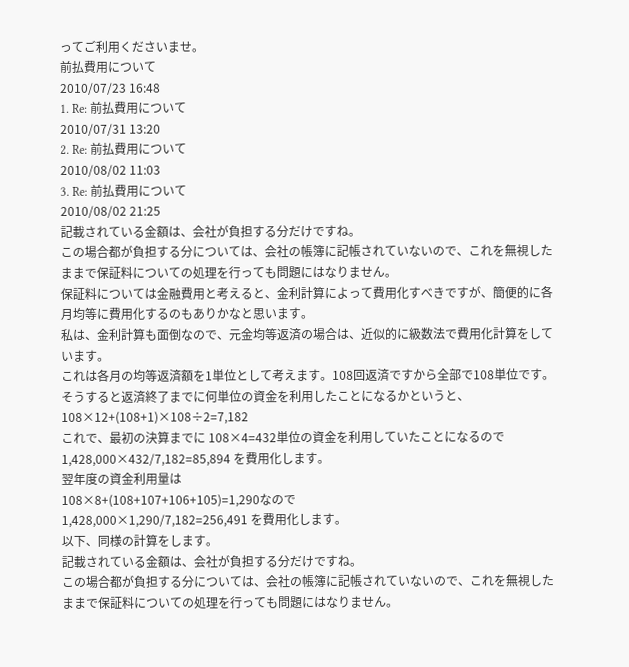ってご利用くださいませ。
前払費用について
2010/07/23 16:48
1. Re: 前払費用について
2010/07/31 13:20
2. Re: 前払費用について
2010/08/02 11:03
3. Re: 前払費用について
2010/08/02 21:25
記載されている金額は、会社が負担する分だけですね。
この場合都が負担する分については、会社の帳簿に記帳されていないので、これを無視したままで保証料についての処理を行っても問題にはなりません。
保証料については金融費用と考えると、金利計算によって費用化すべきですが、簡便的に各月均等に費用化するのもありかなと思います。
私は、金利計算も面倒なので、元金均等返済の場合は、近似的に級数法で費用化計算をしています。
これは各月の均等返済額を1単位として考えます。108回返済ですから全部で108単位です。そうすると返済終了までに何単位の資金を利用したことになるかというと、
108×12+(108+1)×108÷2=7,182
これで、最初の決算までに 108×4=432単位の資金を利用していたことになるので
1,428,000×432/7,182=85,894 を費用化します。
翌年度の資金利用量は
108×8+(108+107+106+105)=1,290なので
1,428,000×1,290/7,182=256,491 を費用化します。
以下、同様の計算をします。
記載されている金額は、会社が負担する分だけですね。
この場合都が負担する分については、会社の帳簿に記帳されていないので、これを無視したままで保証料についての処理を行っても問題にはなりません。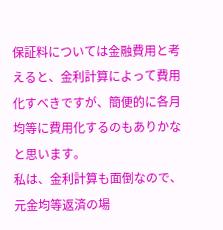保証料については金融費用と考えると、金利計算によって費用化すべきですが、簡便的に各月均等に費用化するのもありかなと思います。
私は、金利計算も面倒なので、元金均等返済の場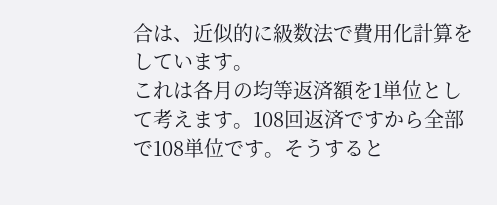合は、近似的に級数法で費用化計算をしています。
これは各月の均等返済額を1単位として考えます。108回返済ですから全部で108単位です。そうすると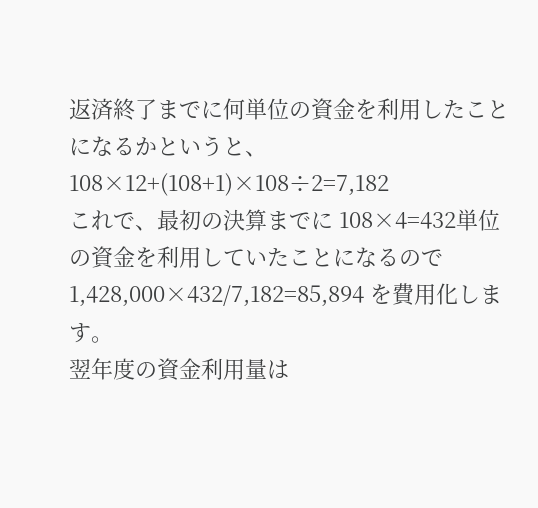返済終了までに何単位の資金を利用したことになるかというと、
108×12+(108+1)×108÷2=7,182
これで、最初の決算までに 108×4=432単位の資金を利用していたことになるので
1,428,000×432/7,182=85,894 を費用化します。
翌年度の資金利用量は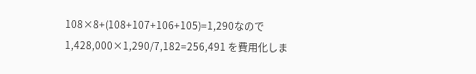108×8+(108+107+106+105)=1,290なので
1,428,000×1,290/7,182=256,491 を費用化しま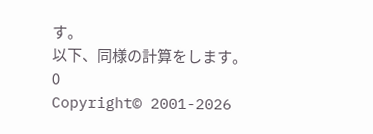す。
以下、同様の計算をします。
0
Copyright© 2001-2026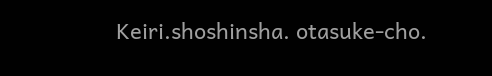Keiri.shoshinsha. otasuke-cho.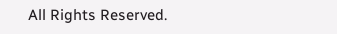All Rights Reserved.